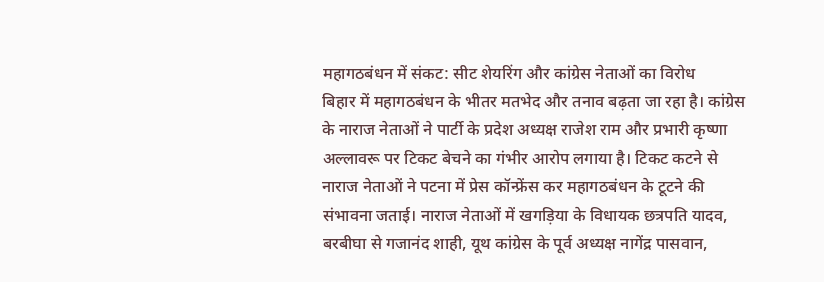महागठबंधन में संकट: सीट शेयरिंग और कांग्रेस नेताओं का विरोध
बिहार में महागठबंधन के भीतर मतभेद और तनाव बढ़ता जा रहा है। कांग्रेस के नाराज नेताओं ने पार्टी के प्रदेश अध्यक्ष राजेश राम और प्रभारी कृष्णा अल्लावरू पर टिकट बेचने का गंभीर आरोप लगाया है। टिकट कटने से नाराज नेताओं ने पटना में प्रेस कॉन्फ्रेंस कर महागठबंधन के टूटने की संभावना जताई। नाराज नेताओं में खगड़िया के विधायक छत्रपति यादव, बरबीघा से गजानंद शाही, यूथ कांग्रेस के पूर्व अध्यक्ष नागेंद्र पासवान,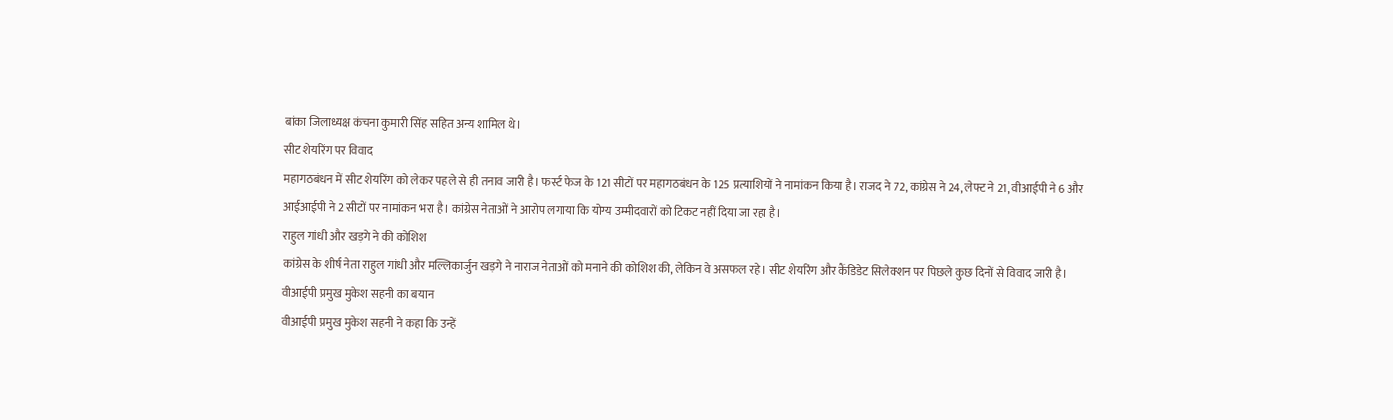बांका जिलाध्यक्ष कंचना कुमारी सिंह सहित अन्य शामिल थे।
सीट शेयरिंग पर विवाद
महागठबंधन में सीट शेयरिंग को लेकर पहले से ही तनाव जारी है। फर्स्ट फेज के 121 सीटों पर महागठबंधन के 125 प्रत्याशियों ने नामांकन किया है। राजद ने 72, कांग्रेस ने 24, लेफ्ट ने 21, वीआईपी ने 6 और आईआईपी ने 2 सीटों पर नामांकन भरा है। कांग्रेस नेताओं ने आरोप लगाया कि योग्य उम्मीदवारों को टिकट नहीं दिया जा रहा है।
राहुल गांधी और खड़गे ने की कोशिश
कांग्रेस के शीर्ष नेता राहुल गांधी और मल्लिकार्जुन खड़गे ने नाराज नेताओं को मनाने की कोशिश की, लेकिन वे असफल रहे। सीट शेयरिंग और कैंडिडेट सिलेक्शन पर पिछले कुछ दिनों से विवाद जारी है।
वीआईपी प्रमुख मुकेश सहनी का बयान
वीआईपी प्रमुख मुकेश सहनी ने कहा कि उन्हें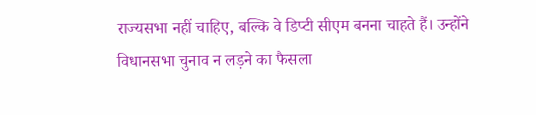राज्यसभा नहीं चाहिए, बल्कि वे डिप्टी सीएम बनना चाहते हैं। उन्होंने विधानसभा चुनाव न लड़ने का फैसला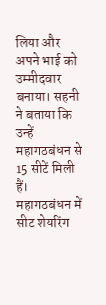लिया और अपने भाई को उम्मीदवार बनाया। सहनी ने बताया कि उन्हें महागठबंधन से 15 सीटें मिली हैं।
महागठबंधन में सीट शेयरिंग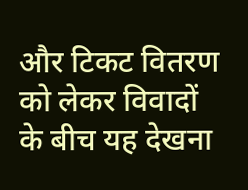और टिकट वितरण को लेकर विवादों के बीच यह देखना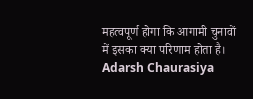महत्वपूर्ण होगा कि आगामी चुनावों में इसका क्या परिणाम होता है।
Adarsh Chaurasiya